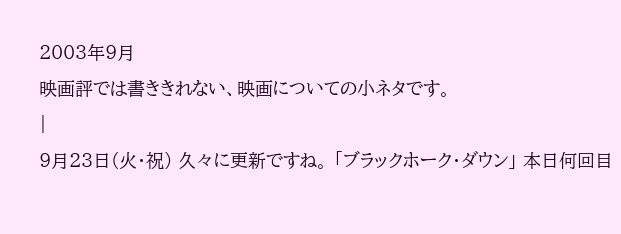2003年9月
映画評では書ききれない、映画についての小ネタです。
|
9月23日(火・祝) 久々に更新ですね。 「ブラックホーク・ダウン」 本日何回目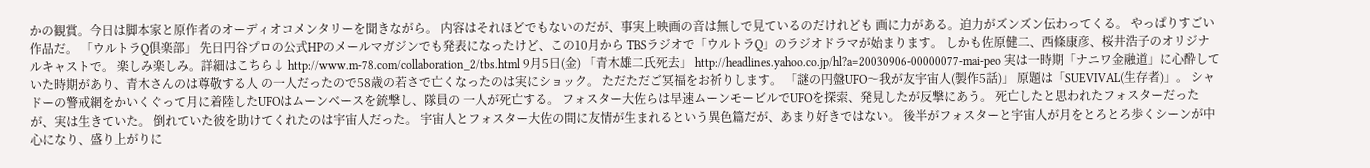かの観賞。今日は脚本家と原作者のオーディオコメンタリーを聞きながら。 内容はそれほどでもないのだが、事実上映画の音は無しで見ているのだけれども 画に力がある。迫力がズンズン伝わってくる。 やっぱりすごい作品だ。 「ウルトラQ倶楽部」 先日円谷プロの公式HPのメールマガジンでも発表になったけど、この10月から TBSラジオで「ウルトラQ」のラジオドラマが始まります。 しかも佐原健二、西條康彦、桜井浩子のオリジナルキャストで。 楽しみ楽しみ。詳細はこちら↓ http://www.m-78.com/collaboration_2/tbs.html 9月5日(金) 「青木雄二氏死去」 http://headlines.yahoo.co.jp/hl?a=20030906-00000077-mai-peo 実は一時期「ナニワ金融道」に心酔していた時期があり、青木さんのは尊敬する人 の一人だったので58歳の若さで亡くなったのは実にショック。 ただただご冥福をお祈りします。 「謎の円盤UFO〜我が友宇宙人(製作5話)」 原題は「SUEVIVAL(生存者)」。 シャドーの警戒網をかいくぐって月に着陸したUFOはムーンベースを銃撃し、隊員の 一人が死亡する。 フォスター大佐らは早速ムーンモービルでUFOを探索、発見したが反撃にあう。 死亡したと思われたフォスターだったが、実は生きていた。 倒れていた彼を助けてくれたのは宇宙人だった。 宇宙人とフォスター大佐の間に友情が生まれるという異色篇だが、あまり好きではない。 後半がフォスターと宇宙人が月をとろとろ歩くシーンが中心になり、盛り上がりに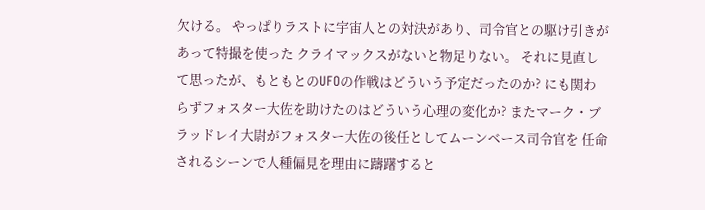欠ける。 やっぱりラストに宇宙人との対決があり、司令官との駆け引きがあって特撮を使った クライマックスがないと物足りない。 それに見直して思ったが、もともとのUFOの作戦はどういう予定だったのか? にも関わらずフォスター大佐を助けたのはどういう心理の変化か? またマーク・ブラッドレイ大尉がフォスター大佐の後任としてムーンベース司令官を 任命されるシーンで人種偏見を理由に躊躇すると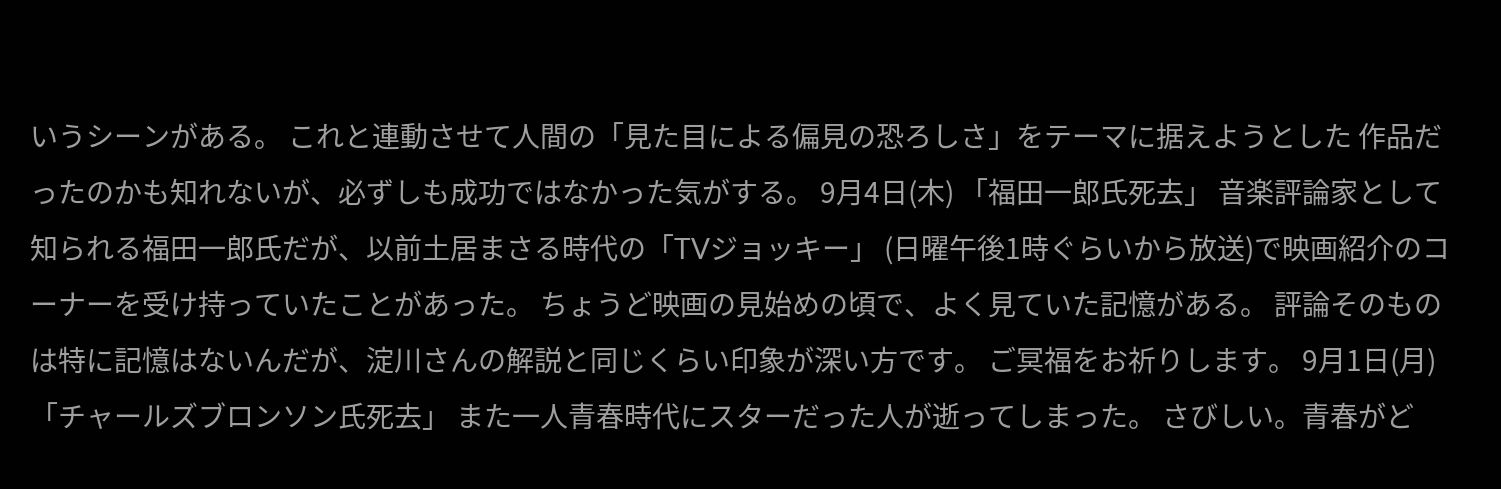いうシーンがある。 これと連動させて人間の「見た目による偏見の恐ろしさ」をテーマに据えようとした 作品だったのかも知れないが、必ずしも成功ではなかった気がする。 9月4日(木) 「福田一郎氏死去」 音楽評論家として知られる福田一郎氏だが、以前土居まさる時代の「TVジョッキー」 (日曜午後1時ぐらいから放送)で映画紹介のコーナーを受け持っていたことがあった。 ちょうど映画の見始めの頃で、よく見ていた記憶がある。 評論そのものは特に記憶はないんだが、淀川さんの解説と同じくらい印象が深い方です。 ご冥福をお祈りします。 9月1日(月) 「チャールズブロンソン氏死去」 また一人青春時代にスターだった人が逝ってしまった。 さびしい。青春がど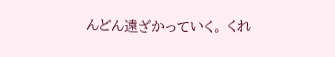んどん遠ざかっていく。 くれ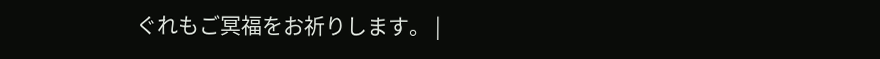ぐれもご冥福をお祈りします。 |